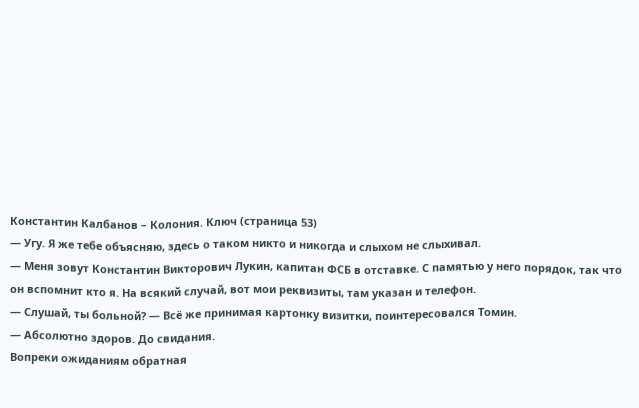Константин Калбанов – Колония. Ключ (страница 53)
— Угу. Я же тебе объясняю, здесь о таком никто и никогда и слыхом не слыхивал.
— Меня зовут Константин Викторович Лукин, капитан ФСБ в отставке. С памятью у него порядок, так что он вспомнит кто я. На всякий случай, вот мои реквизиты, там указан и телефон.
— Слушай, ты больной? — Всё же принимая картонку визитки, поинтересовался Томин.
— Абсолютно здоров. До свидания.
Вопреки ожиданиям обратная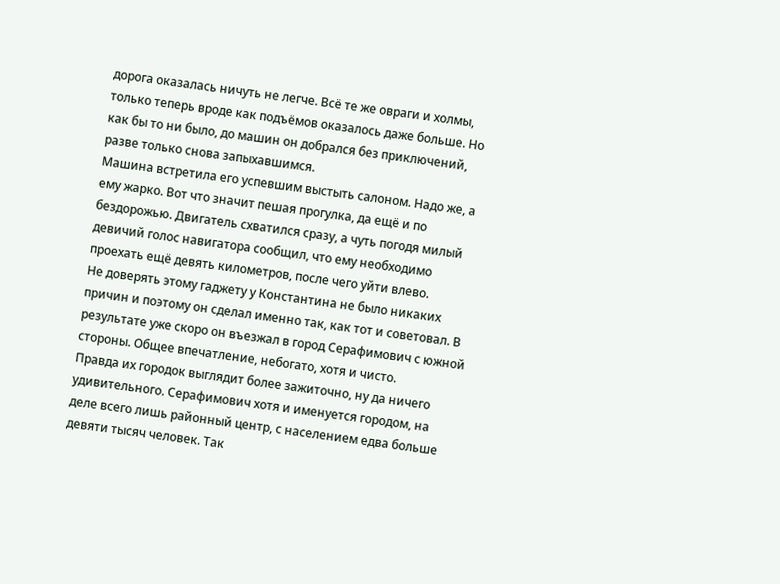дорога оказалась ничуть не легче. Всё те же овраги и холмы, только теперь вроде как подъёмов оказалось даже больше. Но как бы то ни было, до машин он добрался без приключений, разве только снова запыхавшимся.
Машина встретила его успевшим выстыть салоном. Надо же, а ему жарко. Вот что значит пешая прогулка, да ещё и по бездорожью. Двигатель схватился сразу, а чуть погодя милый девичий голос навигатора сообщил, что ему необходимо проехать ещё девять километров, после чего уйти влево.
Не доверять этому гаджету у Константина не было никаких причин и поэтому он сделал именно так, как тот и советовал. В результате уже скоро он въезжал в город Серафимович с южной стороны. Общее впечатление, небогато, хотя и чисто.
Правда их городок выглядит более зажиточно, ну да ничего удивительного. Серафимович хотя и именуется городом, на деле всего лишь районный центр, с населением едва больше девяти тысяч человек. Так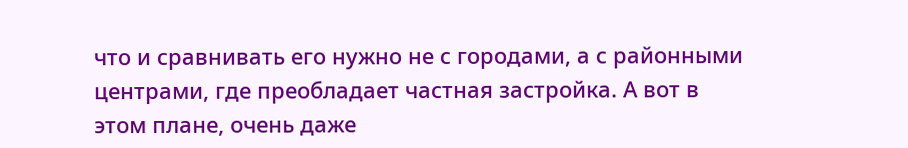что и сравнивать его нужно не с городами, а с районными центрами, где преобладает частная застройка. А вот в этом плане, очень даже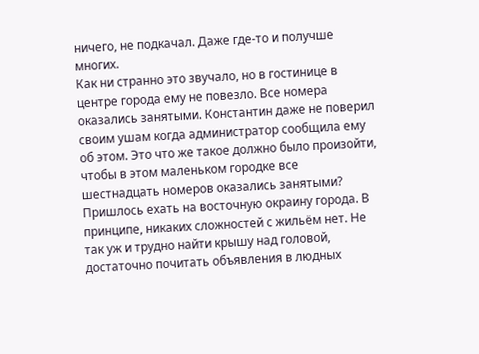ничего, не подкачал. Даже где-то и получше многих.
Как ни странно это звучало, но в гостинице в центре города ему не повезло. Все номера оказались занятыми. Константин даже не поверил своим ушам когда администратор сообщила ему об этом. Это что же такое должно было произойти, чтобы в этом маленьком городке все шестнадцать номеров оказались занятыми?
Пришлось ехать на восточную окраину города. В принципе, никаких сложностей с жильём нет. Не так уж и трудно найти крышу над головой, достаточно почитать объявления в людных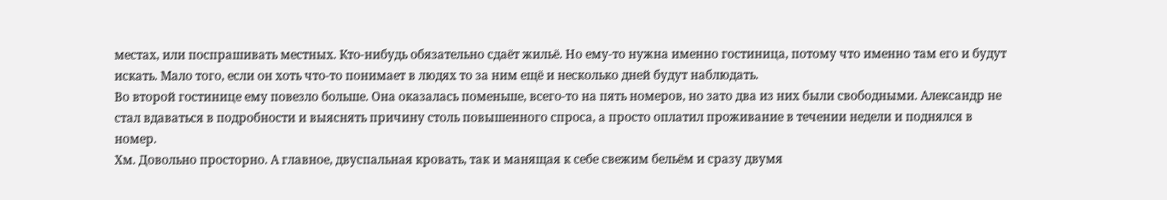местах, или поспрашивать местных. Кто-нибудь обязательно сдаёт жильё. Но ему-то нужна именно гостиница, потому что именно там его и будут искать. Мало того, если он хоть что-то понимает в людях то за ним ещё и несколько дней будут наблюдать.
Во второй гостинице ему повезло больше. Она оказалась поменьше, всего-то на пять номеров, но зато два из них были свободными. Александр не стал вдаваться в подробности и выяснять причину столь повышенного спроса, а просто оплатил проживание в течении недели и поднялся в номер.
Хм. Довольно просторно. А главное, двуспальная кровать, так и манящая к себе свежим бельём и сразу двумя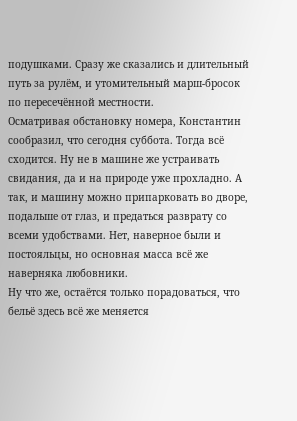подушками. Сразу же сказались и длительный путь за рулём, и утомительный марш-бросок по пересечённой местности.
Осматривая обстановку номера, Константин сообразил, что сегодня суббота. Тогда всё сходится. Ну не в машине же устраивать свидания, да и на природе уже прохладно. А так, и машину можно припарковать во дворе, подальше от глаз, и предаться разврату со всеми удобствами. Нет, наверное были и постояльцы, но основная масса всё же наверняка любовники.
Ну что же, остаётся только порадоваться, что бельё здесь всё же меняется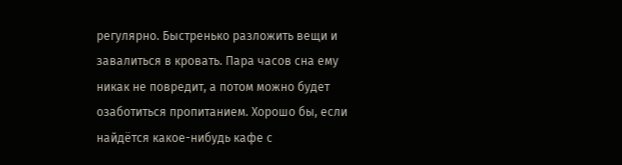регулярно. Быстренько разложить вещи и завалиться в кровать. Пара часов сна ему никак не повредит, а потом можно будет озаботиться пропитанием. Хорошо бы, если найдётся какое-нибудь кафе с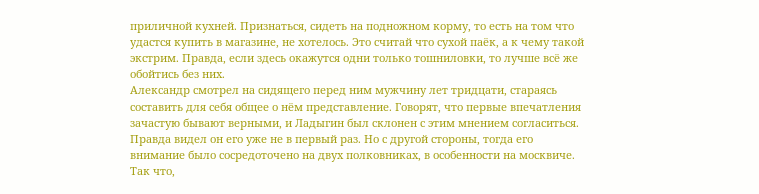приличной кухней. Признаться, сидеть на подножном корму, то есть на том что удастся купить в магазине, не хотелось. Это считай что сухой паёк, а к чему такой экстрим. Правда, если здесь окажутся одни только тошниловки, то лучше всё же обойтись без них.
Александр смотрел на сидящего перед ним мужчину лет тридцати, стараясь составить для себя общее о нём представление. Говорят, что первые впечатления зачастую бывают верными, и Ладыгин был склонен с этим мнением согласиться. Правда видел он его уже не в первый раз. Но с другой стороны, тогда его внимание было сосредоточено на двух полковниках, в особенности на москвиче. Так что,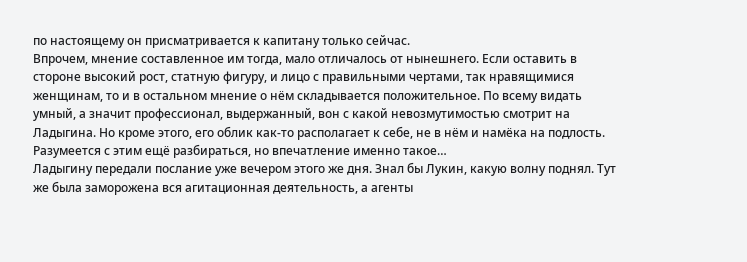по настоящему он присматривается к капитану только сейчас.
Впрочем, мнение составленное им тогда, мало отличалось от нынешнего. Если оставить в стороне высокий рост, статную фигуру, и лицо с правильными чертами, так нравящимися женщинам, то и в остальном мнение о нём складывается положительное. По всему видать умный, а значит профессионал, выдержанный, вон с какой невозмутимостью смотрит на Ладыгина. Но кроме этого, его облик как-то располагает к себе, не в нём и намёка на подлость. Разумеется с этим ещё разбираться, но впечатление именно такое…
Ладыгину передали послание уже вечером этого же дня. Знал бы Лукин, какую волну поднял. Тут же была заморожена вся агитационная деятельность, а агенты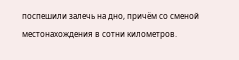поспешили залечь на дно, причём со сменой местонахождения в сотни километров.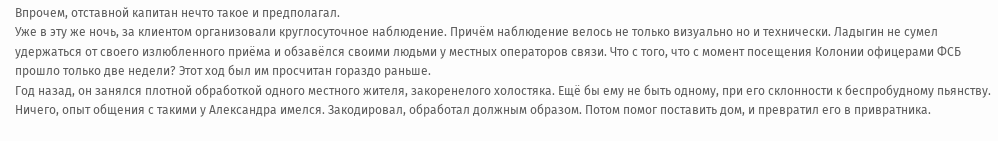Впрочем, отставной капитан нечто такое и предполагал.
Уже в эту же ночь, за клиентом организовали круглосуточное наблюдение. Причём наблюдение велось не только визуально но и технически. Ладыгин не сумел удержаться от своего излюбленного приёма и обзавёлся своими людьми у местных операторов связи. Что с того, что с момент посещения Колонии офицерами ФСБ прошло только две недели? Этот ход был им просчитан гораздо раньше.
Год назад, он занялся плотной обработкой одного местного жителя, закоренелого холостяка. Ещё бы ему не быть одному, при его склонности к беспробудному пьянству. Ничего, опыт общения с такими у Александра имелся. Закодировал, обработал должным образом. Потом помог поставить дом, и превратил его в привратника.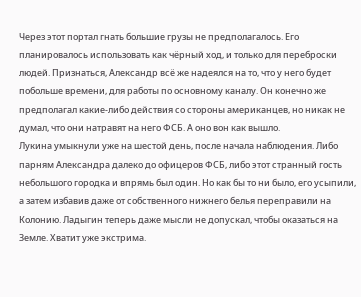Через этот портал гнать большие грузы не предполагалось. Его планировалось использовать как чёрный ход, и только для переброски людей. Признаться, Александр всё же надеялся на то, что у него будет побольше времени, для работы по основному каналу. Он конечно же предполагал какие-либо действия со стороны американцев, но никак не думал, что они натравят на него ФСБ. А оно вон как вышло.
Лукина умыкнули уже на шестой день, после начала наблюдения. Либо парням Александра далеко до офицеров ФСБ, либо этот странный гость небольшого городка и впрямь был один. Но как бы то ни было, его усыпили, а затем избавив даже от собственного нижнего белья переправили на Колонию. Ладыгин теперь даже мысли не допускал, чтобы оказаться на Земле. Хватит уже экстрима.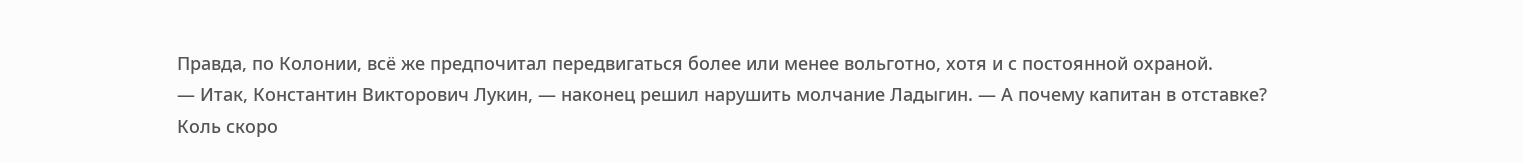Правда, по Колонии, всё же предпочитал передвигаться более или менее вольготно, хотя и с постоянной охраной.
— Итак, Константин Викторович Лукин, — наконец решил нарушить молчание Ладыгин. — А почему капитан в отставке? Коль скоро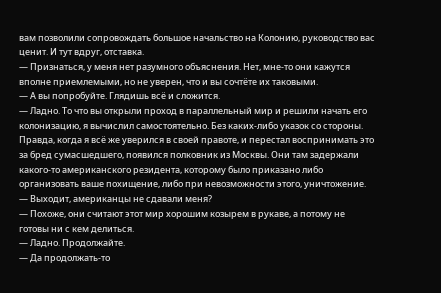вам позволили сопровождать большое начальство на Колонию, руководство вас ценит. И тут вдруг, отставка.
— Признаться, у меня нет разумного объяснения. Нет, мне-то они кажутся вполне приемлемыми, но не уверен, что и вы сочтёте их таковыми.
— А вы попробуйте. Глядишь всё и сложится.
— Ладно. То что вы открыли проход в параллельный мир и решили начать его колонизацию, я вычислил самостоятельно. Без каких-либо указок со стороны. Правда, когда я всё же уверился в своей правоте, и перестал воспринимать это за бред сумасшедшего, появился полковник из Москвы. Они там задержали какого-то американского резидента, которому было приказано либо организовать ваше похищение, либо при невозможности этого, уничтожение.
— Выходит, американцы не сдавали меня?
— Похоже, они считают этот мир хорошим козырем в рукаве, а потому не готовы ни с кем делиться.
— Ладно. Продолжайте.
— Да продолжать-то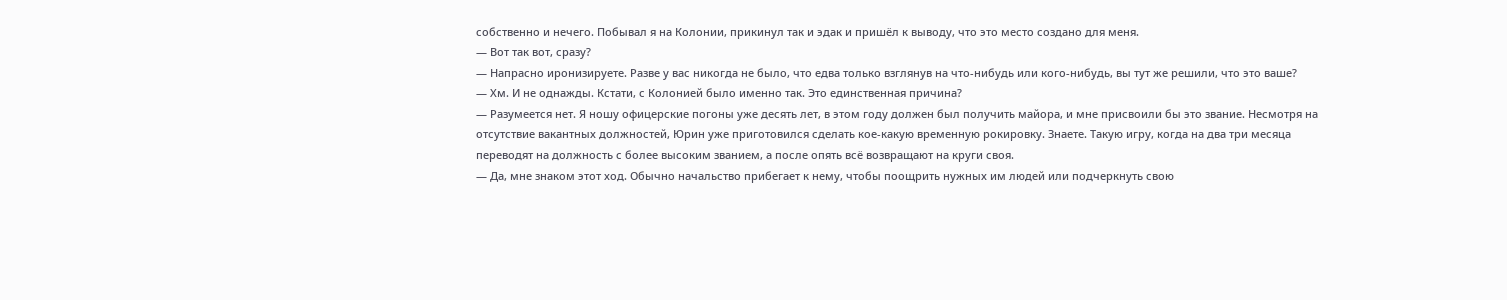собственно и нечего. Побывал я на Колонии, прикинул так и эдак и пришёл к выводу, что это место создано для меня.
— Вот так вот, сразу?
— Напрасно иронизируете. Разве у вас никогда не было, что едва только взглянув на что-нибудь или кого-нибудь, вы тут же решили, что это ваше?
— Хм. И не однажды. Кстати, с Колонией было именно так. Это единственная причина?
— Разумеется нет. Я ношу офицерские погоны уже десять лет, в этом году должен был получить майора, и мне присвоили бы это звание. Несмотря на отсутствие вакантных должностей, Юрин уже приготовился сделать кое-какую временную рокировку. Знаете. Такую игру, когда на два три месяца переводят на должность с более высоким званием, а после опять всё возвращают на круги своя.
— Да, мне знаком этот ход. Обычно начальство прибегает к нему, чтобы поощрить нужных им людей или подчеркнуть свою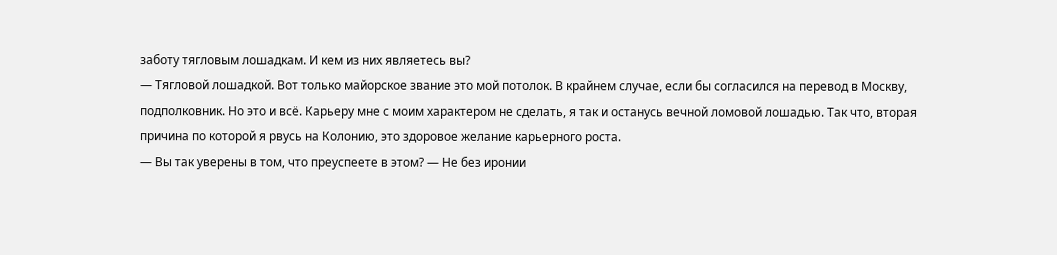заботу тягловым лошадкам. И кем из них являетесь вы?
— Тягловой лошадкой. Вот только майорское звание это мой потолок. В крайнем случае, если бы согласился на перевод в Москву, подполковник. Но это и всё. Карьеру мне с моим характером не сделать, я так и останусь вечной ломовой лошадью. Так что, вторая причина по которой я рвусь на Колонию, это здоровое желание карьерного роста.
— Вы так уверены в том, что преуспеете в этом? — Не без иронии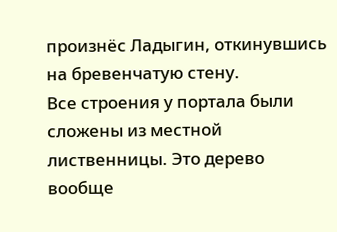произнёс Ладыгин, откинувшись на бревенчатую стену.
Все строения у портала были сложены из местной лиственницы. Это дерево вообще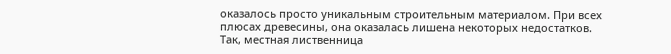оказалось просто уникальным строительным материалом. При всех плюсах древесины, она оказалась лишена некоторых недостатков.
Так, местная лиственница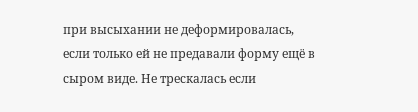при высыхании не деформировалась, если только ей не предавали форму ещё в сыром виде. Не трескалась если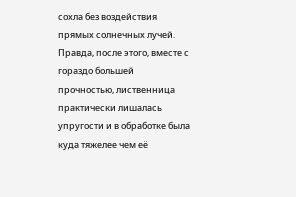сохла без воздействия прямых солнечных лучей. Правда, после этого, вместе с гораздо большей прочностью, лиственница практически лишалась упругости и в обработке была куда тяжелее чем её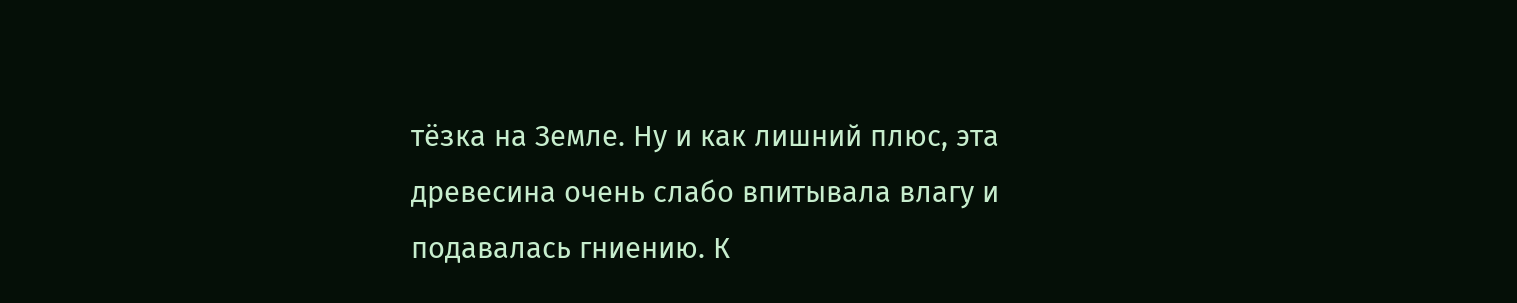тёзка на Земле. Ну и как лишний плюс, эта древесина очень слабо впитывала влагу и подавалась гниению. К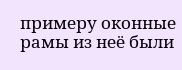примеру оконные рамы из неё были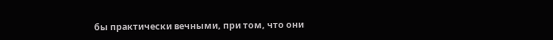бы практически вечными, при том, что они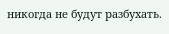никогда не будут разбухать.